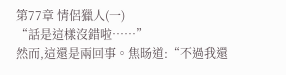第77章 情侶獵人(一)
“話是這樣沒錯啦……”
然而,這還是兩回事。焦旸道:“不過我還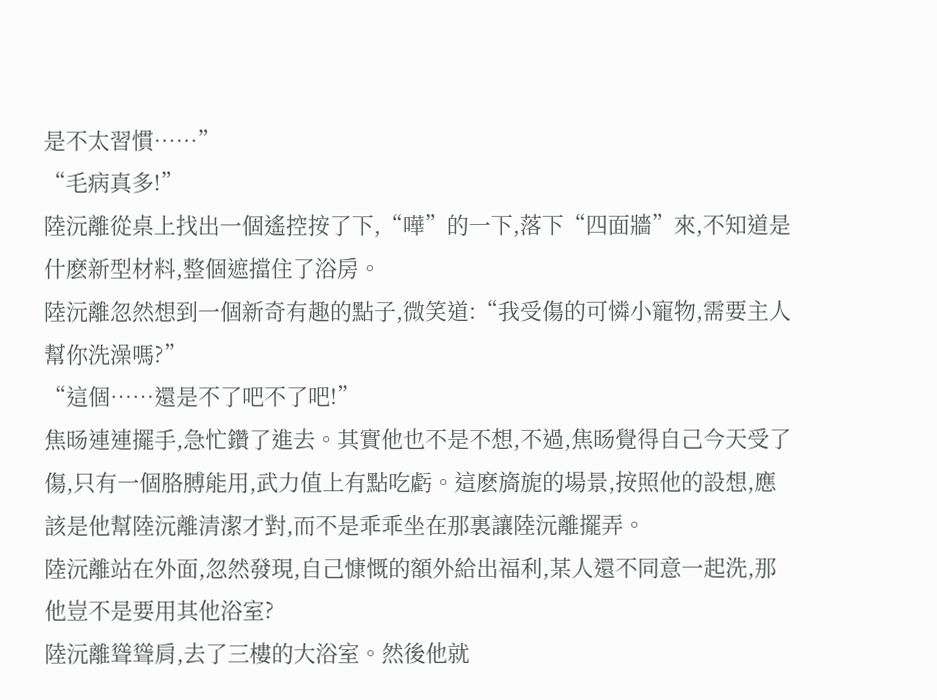是不太習慣……”
“毛病真多!”
陸沅離從桌上找出一個遙控按了下,“嘩”的一下,落下“四面牆”來,不知道是什麽新型材料,整個遮擋住了浴房。
陸沅離忽然想到一個新奇有趣的點子,微笑道:“我受傷的可憐小寵物,需要主人幫你洗澡嗎?”
“這個……還是不了吧不了吧!”
焦旸連連擺手,急忙鑽了進去。其實他也不是不想,不過,焦旸覺得自己今天受了傷,只有一個胳膊能用,武力值上有點吃虧。這麽旖旎的場景,按照他的設想,應該是他幫陸沅離清潔才對,而不是乖乖坐在那裏讓陸沅離擺弄。
陸沅離站在外面,忽然發現,自己慷慨的額外給出福利,某人還不同意一起洗,那他豈不是要用其他浴室?
陸沅離聳聳肩,去了三樓的大浴室。然後他就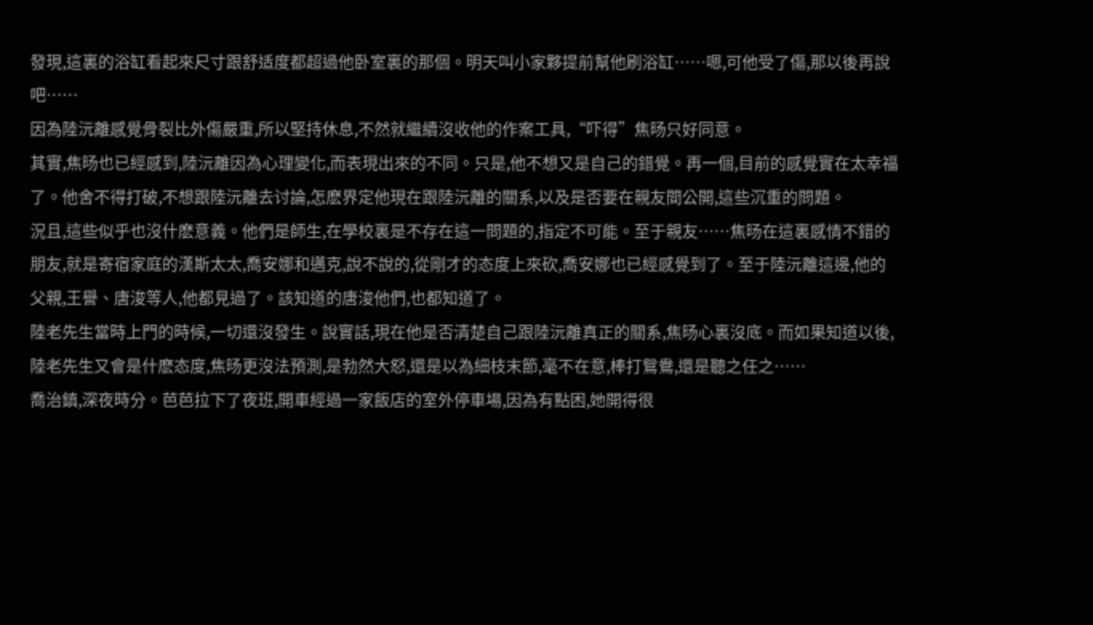發現,這裏的浴缸看起來尺寸跟舒适度都超過他卧室裏的那個。明天叫小家夥提前幫他刷浴缸……嗯,可他受了傷,那以後再說吧……
因為陸沅離感覺骨裂比外傷嚴重,所以堅持休息,不然就繼續沒收他的作案工具,“吓得”焦旸只好同意。
其實,焦旸也已經感到,陸沅離因為心理變化,而表現出來的不同。只是,他不想又是自己的錯覺。再一個,目前的感覺實在太幸福了。他舍不得打破,不想跟陸沅離去讨論,怎麽界定他現在跟陸沅離的關系,以及是否要在親友間公開,這些沉重的問題。
況且,這些似乎也沒什麽意義。他們是師生,在學校裏是不存在這一問題的,指定不可能。至于親友……焦旸在這裏感情不錯的朋友,就是寄宿家庭的漢斯太太,喬安娜和邁克,說不說的,從剛才的态度上來砍,喬安娜也已經感覺到了。至于陸沅離這邊,他的父親,王譽、唐浚等人,他都見過了。該知道的唐浚他們,也都知道了。
陸老先生當時上門的時候,一切還沒發生。說實話,現在他是否清楚自己跟陸沅離真正的關系,焦旸心裏沒底。而如果知道以後,陸老先生又會是什麽态度,焦旸更沒法預測,是勃然大怒,還是以為細枝末節,毫不在意,棒打鴛鴦,還是聽之任之……
喬治鎮,深夜時分。芭芭拉下了夜班,開車經過一家飯店的室外停車場,因為有點困,她開得很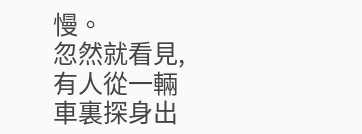慢。
忽然就看見,有人從一輛車裏探身出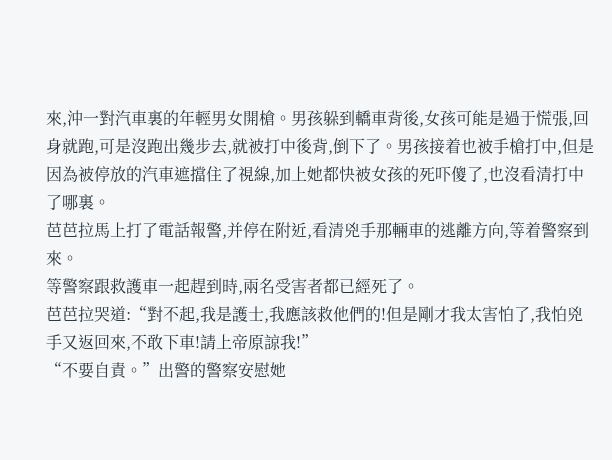來,沖一對汽車裏的年輕男女開槍。男孩躲到轎車背後,女孩可能是過于慌張,回身就跑,可是沒跑出幾步去,就被打中後背,倒下了。男孩接着也被手槍打中,但是因為被停放的汽車遮擋住了視線,加上她都快被女孩的死吓傻了,也沒看清打中了哪裏。
芭芭拉馬上打了電話報警,并停在附近,看清兇手那輛車的逃離方向,等着警察到來。
等警察跟救護車一起趕到時,兩名受害者都已經死了。
芭芭拉哭道:“對不起,我是護士,我應該救他們的!但是剛才我太害怕了,我怕兇手又返回來,不敢下車!請上帝原諒我!”
“不要自責。”出警的警察安慰她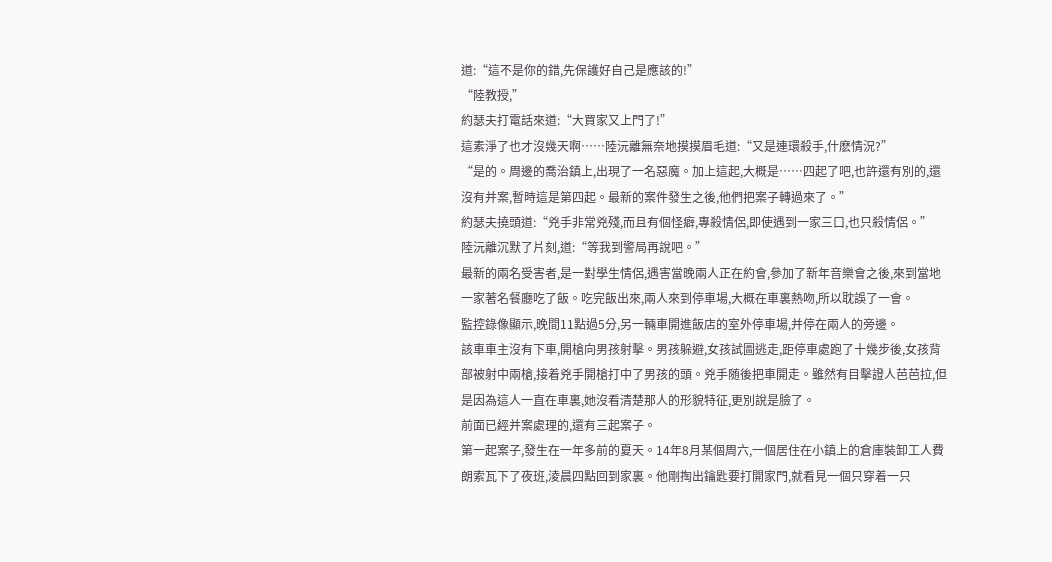道:“這不是你的錯,先保護好自己是應該的!”
“陸教授,”
約瑟夫打電話來道:“大買家又上門了!”
這素淨了也才沒幾天啊……陸沅離無奈地摸摸眉毛道:“又是連環殺手,什麽情況?”
“是的。周邊的喬治鎮上,出現了一名惡魔。加上這起,大概是……四起了吧,也許還有別的,還沒有并案,暫時這是第四起。最新的案件發生之後,他們把案子轉過來了。”
約瑟夫撓頭道:“兇手非常兇殘,而且有個怪癖,專殺情侶,即使遇到一家三口,也只殺情侶。”
陸沅離沉默了片刻,道:“等我到警局再說吧。”
最新的兩名受害者,是一對學生情侶,遇害當晚兩人正在約會,參加了新年音樂會之後,來到當地一家著名餐廳吃了飯。吃完飯出來,兩人來到停車場,大概在車裏熱吻,所以耽誤了一會。
監控錄像顯示,晚間11點過5分,另一輛車開進飯店的室外停車場,并停在兩人的旁邊。
該車車主沒有下車,開槍向男孩射擊。男孩躲避,女孩試圖逃走,距停車處跑了十幾步後,女孩背部被射中兩槍,接着兇手開槍打中了男孩的頭。兇手随後把車開走。雖然有目擊證人芭芭拉,但是因為這人一直在車裏,她沒看清楚那人的形貌特征,更別說是臉了。
前面已經并案處理的,還有三起案子。
第一起案子,發生在一年多前的夏天。14年8月某個周六,一個居住在小鎮上的倉庫裝卸工人費朗索瓦下了夜班,淩晨四點回到家裏。他剛掏出鑰匙要打開家門,就看見一個只穿着一只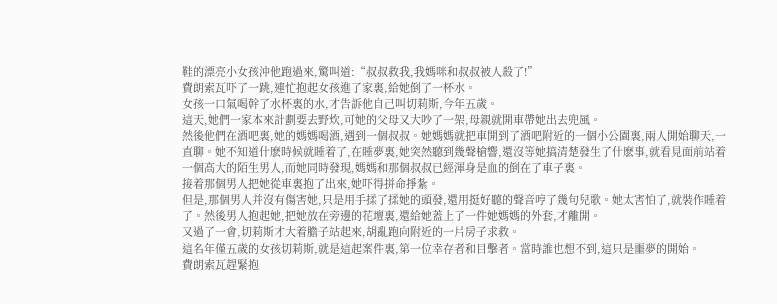鞋的漂亮小女孩沖他跑過來,驚叫道:“叔叔救我,我媽咪和叔叔被人殺了!”
費朗索瓦吓了一跳,連忙抱起女孩進了家裏,給她倒了一杯水。
女孩一口氣喝幹了水杯裏的水,才告訴他自己叫切莉斯,今年五歲。
這天,她們一家本來計劃要去野炊,可她的父母又大吵了一架,母親就開車帶她出去兜風。
然後他們在酒吧裏,她的媽媽喝酒,遇到一個叔叔。她媽媽就把車開到了酒吧附近的一個小公園裏,兩人開始聊天,一直聊。她不知道什麽時候就睡着了,在睡夢裏,她突然聽到幾聲槍響,還沒等她搞清楚發生了什麽事,就看見面前站着一個高大的陌生男人,而她同時發現,媽媽和那個叔叔已經渾身是血的倒在了車子裏。
接着那個男人把她從車裏抱了出來,她吓得拼命掙紮。
但是,那個男人并沒有傷害她,只是用手揉了揉她的頭發,還用挺好聽的聲音哼了幾句兒歌。她太害怕了,就裝作睡着了。然後男人抱起她,把她放在旁邊的花壇裏,還給她蓋上了一件她媽媽的外套,才離開。
又過了一會,切莉斯才大着膽子站起來,胡亂跑向附近的一片房子求救。
這名年僅五歲的女孩切莉斯,就是這起案件裏,第一位幸存者和目擊者。當時誰也想不到,這只是噩夢的開始。
費朗索瓦趕緊抱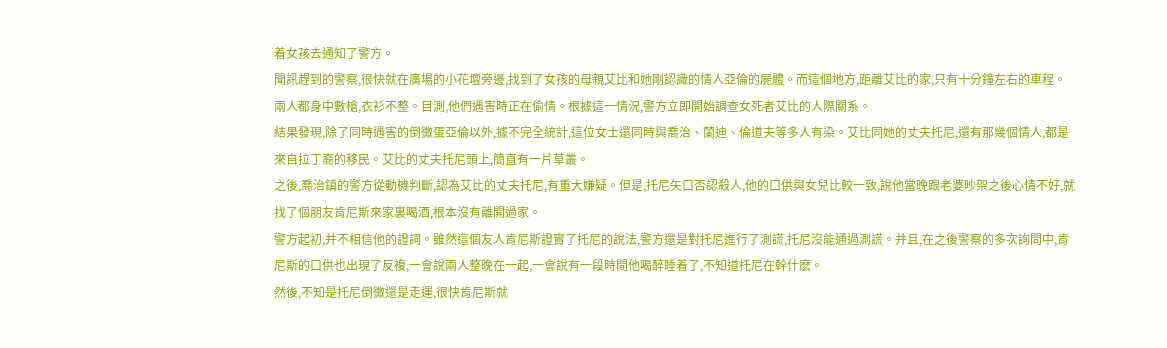着女孩去通知了警方。
聞訊趕到的警察,很快就在廣場的小花壇旁邊,找到了女孩的母親艾比和她剛認識的情人亞倫的屍體。而這個地方,距離艾比的家,只有十分鐘左右的車程。
兩人都身中數槍,衣衫不整。目測,他們遇害時正在偷情。根據這一情況,警方立即開始調查女死者艾比的人際關系。
結果發現,除了同時遇害的倒黴蛋亞倫以外,據不完全統計,這位女士還同時與喬治、蘭迪、倫道夫等多人有染。艾比同她的丈夫托尼,還有那幾個情人,都是來自拉丁裔的移民。艾比的丈夫托尼頭上,簡直有一片草叢。
之後,喬治鎮的警方從動機判斷,認為艾比的丈夫托尼,有重大嫌疑。但是,托尼矢口否認殺人,他的口供與女兒比較一致,說他當晚跟老婆吵架之後心情不好,就找了個朋友肯尼斯來家裏喝酒,根本沒有離開過家。
警方起初,并不相信他的證詞。雖然這個友人肯尼斯證實了托尼的說法,警方還是對托尼進行了測謊,托尼沒能通過測謊。并且,在之後警察的多次詢問中,肯尼斯的口供也出現了反複,一會說兩人整晚在一起,一會說有一段時間他喝醉睡着了,不知道托尼在幹什麽。
然後,不知是托尼倒黴還是走運,很快肯尼斯就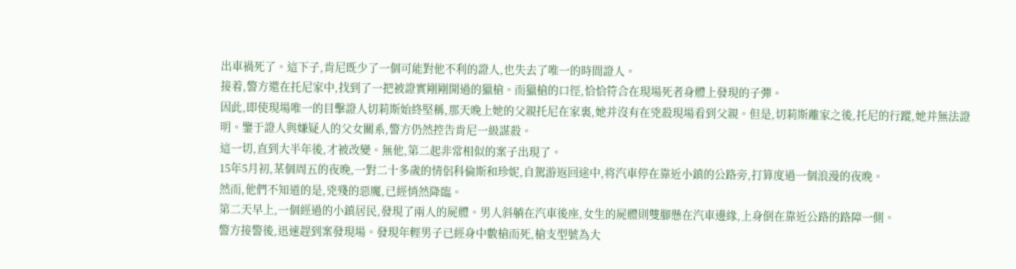出車禍死了。這下子,肯尼既少了一個可能對他不利的證人,也失去了唯一的時間證人。
接着,警方還在托尼家中,找到了一把被證實剛剛開過的獵槍。而獵槍的口徑,恰恰符合在現場死者身體上發現的子彈。
因此,即使現場唯一的目擊證人切莉斯始終堅稱,那天晚上她的父親托尼在家裏,她并沒有在兇殺現場看到父親。但是,切莉斯離家之後,托尼的行蹤,她并無法證明。鑒于證人與嫌疑人的父女關系,警方仍然控告肯尼一級謀殺。
這一切,直到大半年後,才被改變。無他,第二起非常相似的案子出現了。
15年5月初,某個周五的夜晚,一對二十多歲的情侶科倫斯和珍妮,自駕游返回途中,将汽車停在靠近小鎮的公路旁,打算度過一個浪漫的夜晚。
然而,他們不知道的是,兇殘的惡魔,已經悄然降臨。
第二天早上,一個經過的小鎮居民,發現了兩人的屍體。男人斜躺在汽車後座,女生的屍體則雙腳懸在汽車邊緣,上身倒在靠近公路的路障一側。
警方接警後,迅速趕到案發現場。發現年輕男子已經身中數槍而死,槍支型號為大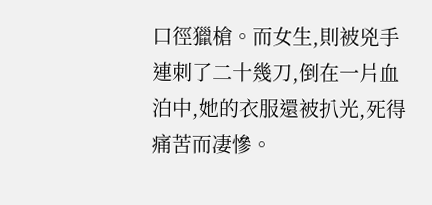口徑獵槍。而女生,則被兇手連刺了二十幾刀,倒在一片血泊中,她的衣服還被扒光,死得痛苦而凄慘。